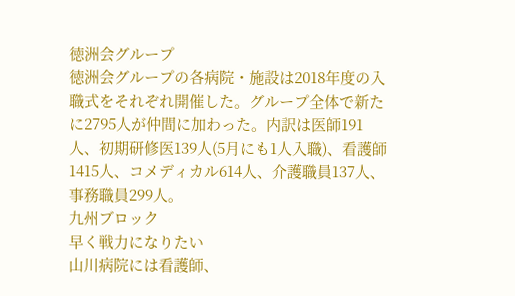徳洲会グループ
徳洲会グループの各病院・施設は2018年度の入職式をそれぞれ開催した。グループ全体で新たに2795人が仲間に加わった。内訳は医師191人、初期研修医139人(5月にも1人入職)、看護師1415人、コメディカル614人、介護職員137人、事務職員299人。
九州ブロック
早く戦力になりたい
山川病院には看護師、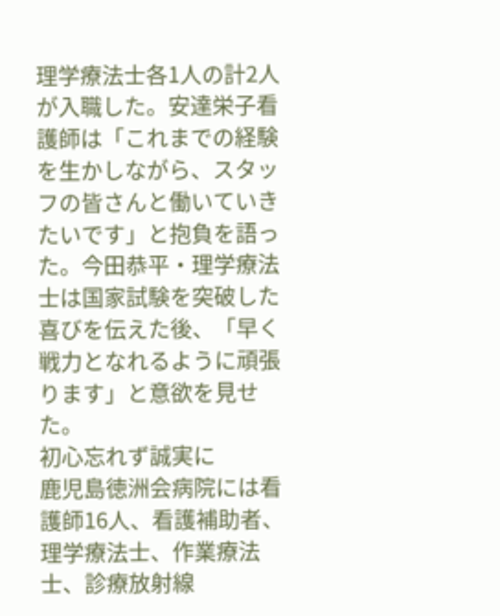理学療法士各1人の計2人が入職した。安達栄子看護師は「これまでの経験を生かしながら、スタッフの皆さんと働いていきたいです」と抱負を語った。今田恭平・理学療法士は国家試験を突破した喜びを伝えた後、「早く戦力となれるように頑張ります」と意欲を見せた。
初心忘れず誠実に
鹿児島徳洲会病院には看護師16人、看護補助者、理学療法士、作業療法士、診療放射線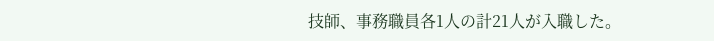技師、事務職員各1人の計21人が入職した。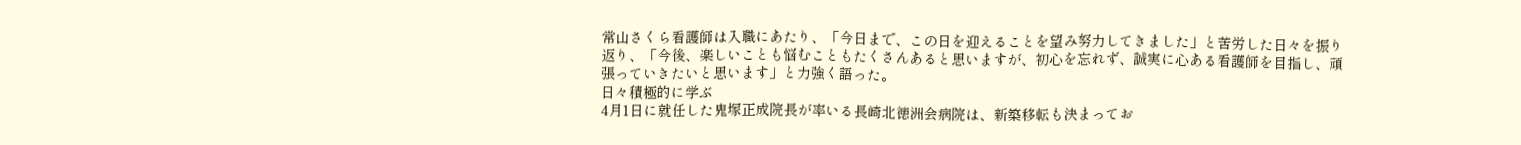常山さくら看護師は入職にあたり、「今日まで、この日を迎えることを望み努力してきました」と苦労した日々を振り返り、「今後、楽しいことも悩むこともたくさんあると思いますが、初心を忘れず、誠実に心ある看護師を目指し、頑張っていきたいと思います」と力強く語った。
日々積極的に学ぶ
4月1日に就任した鬼塚正成院長が率いる長崎北徳洲会病院は、新築移転も決まってお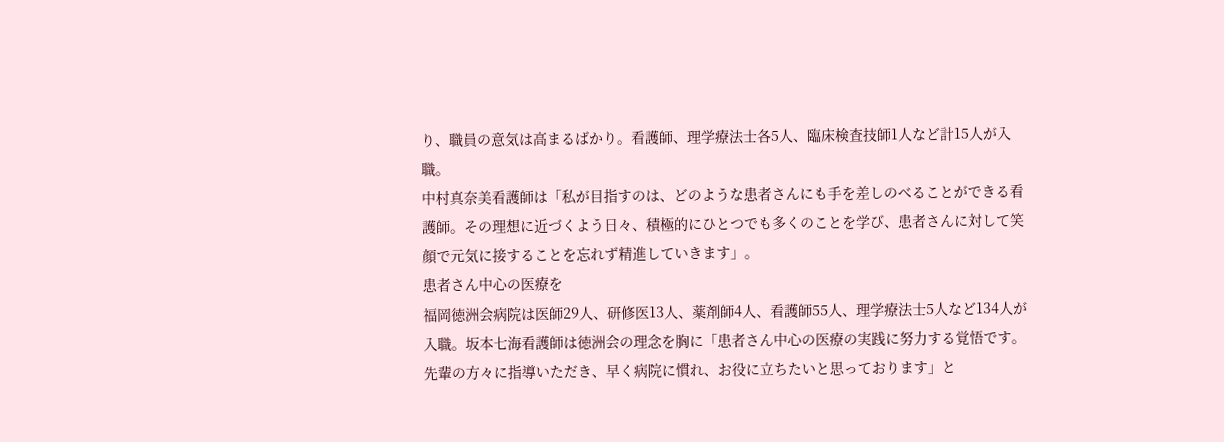り、職員の意気は高まるばかり。看護師、理学療法士各5人、臨床検査技師1人など計15人が入職。
中村真奈美看護師は「私が目指すのは、どのような患者さんにも手を差しのべることができる看護師。その理想に近づくよう日々、積極的にひとつでも多くのことを学び、患者さんに対して笑顔で元気に接することを忘れず精進していきます」。
患者さん中心の医療を
福岡徳洲会病院は医師29人、研修医13人、薬剤師4人、看護師55人、理学療法士5人など134人が入職。坂本七海看護師は徳洲会の理念を胸に「患者さん中心の医療の実践に努力する覚悟です。先輩の方々に指導いただき、早く病院に慣れ、お役に立ちたいと思っております」と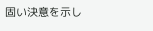固い決意を示し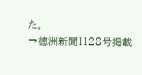た。
→徳洲新聞1128号掲載